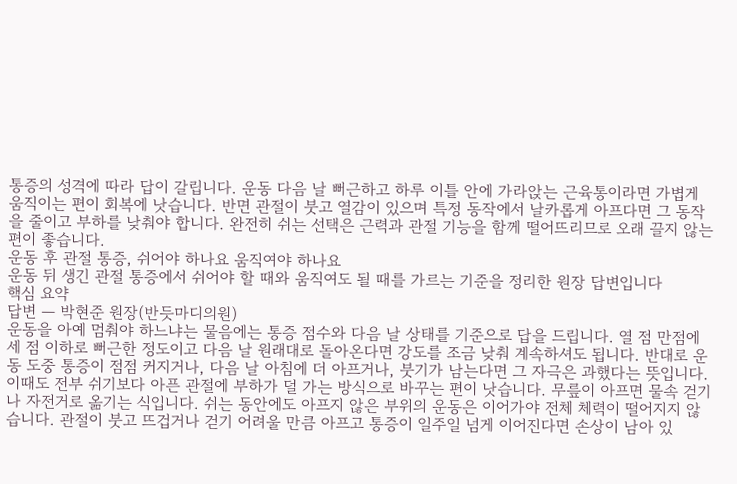통증의 성격에 따라 답이 갈립니다. 운동 다음 날 뻐근하고 하루 이틀 안에 가라앉는 근육통이라면 가볍게 움직이는 편이 회복에 낫습니다. 반면 관절이 붓고 열감이 있으며 특정 동작에서 날카롭게 아프다면 그 동작을 줄이고 부하를 낮춰야 합니다. 완전히 쉬는 선택은 근력과 관절 기능을 함께 떨어뜨리므로 오래 끌지 않는 편이 좋습니다.
운동 후 관절 통증, 쉬어야 하나요 움직여야 하나요
운동 뒤 생긴 관절 통증에서 쉬어야 할 때와 움직여도 될 때를 가르는 기준을 정리한 원장 답변입니다
핵심 요약
답변 — 박현준 원장(반듯마디의원)
운동을 아예 멈춰야 하느냐는 물음에는 통증 점수와 다음 날 상태를 기준으로 답을 드립니다. 열 점 만점에 세 점 이하로 뻐근한 정도이고 다음 날 원래대로 돌아온다면 강도를 조금 낮춰 계속하셔도 됩니다. 반대로 운동 도중 통증이 점점 커지거나, 다음 날 아침에 더 아프거나, 붓기가 남는다면 그 자극은 과했다는 뜻입니다. 이때도 전부 쉬기보다 아픈 관절에 부하가 덜 가는 방식으로 바꾸는 편이 낫습니다. 무릎이 아프면 물속 걷기나 자전거로 옮기는 식입니다. 쉬는 동안에도 아프지 않은 부위의 운동은 이어가야 전체 체력이 떨어지지 않습니다. 관절이 붓고 뜨겁거나 걷기 어려울 만큼 아프고 통증이 일주일 넘게 이어진다면 손상이 남아 있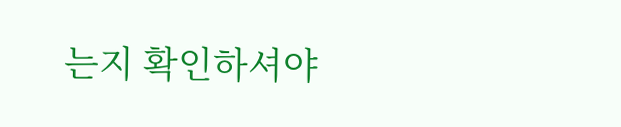는지 확인하셔야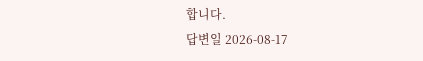합니다.
답변일 2026-08-17